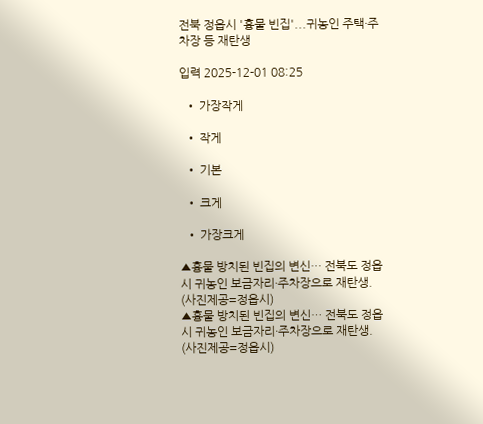전북 정읍시 '흉물 빈집'...귀농인 주택·주차장 등 재탄생

입력 2025-12-01 08:25

  • 가장작게

  • 작게

  • 기본

  • 크게

  • 가장크게

▲흉물 방치된 빈집의 변신… 전북도 정읍시 귀농인 보금자리·주차장으로 재탄생. (사진제공=정읍시)
▲흉물 방치된 빈집의 변신… 전북도 정읍시 귀농인 보금자리·주차장으로 재탄생. (사진제공=정읍시)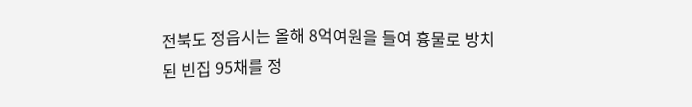전북도 정읍시는 올해 8억여원을 들여 흉물로 방치된 빈집 95채를 정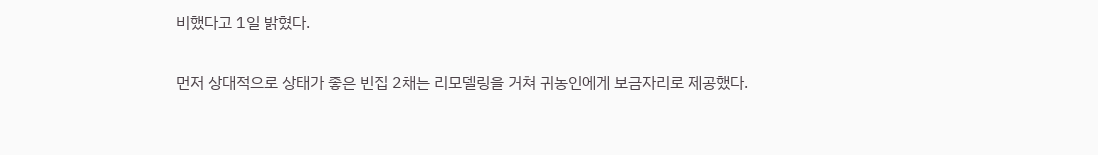비했다고 1일 밝혔다.

먼저 상대적으로 상태가 좋은 빈집 2채는 리모델링을 거쳐 귀농인에게 보금자리로 제공했다.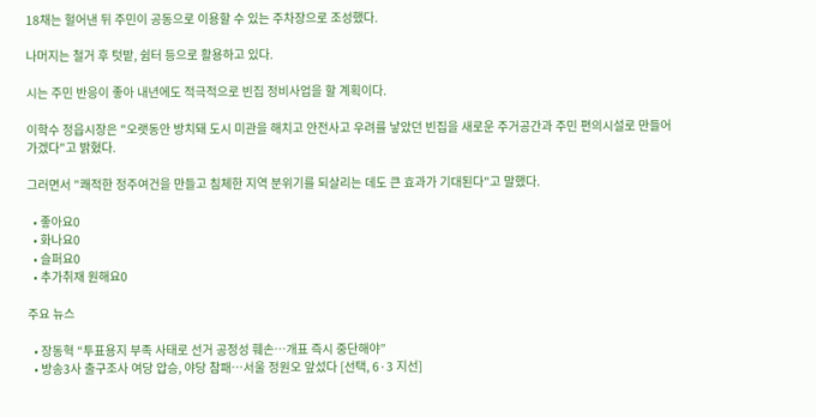18채는 헐어낸 뒤 주민이 공동으로 이용할 수 있는 주차장으로 조성했다.

나머지는 철거 후 텃밭, 쉼터 등으로 활용하고 있다.

시는 주민 반응이 좋아 내년에도 적극적으로 빈집 정비사업을 할 계획이다.

이학수 정읍시장은 "오랫동안 방치돼 도시 미관을 해치고 안전사고 우려를 낳았던 빈집을 새로운 주거공간과 주민 편의시설로 만들어가겠다"고 밝혔다.

그러면서 "쾌적한 정주여건을 만들고 침체한 지역 분위기를 되살리는 데도 큰 효과가 기대된다"고 말했다.

  • 좋아요0
  • 화나요0
  • 슬퍼요0
  • 추가취재 원해요0

주요 뉴스

  • 장동혁 “투표용지 부족 사태로 선거 공정성 훼손…개표 즉시 중단해야”
  • 방송3사 출구조사 여당 압승, 야당 참패…서울 정원오 앞섰다 [선택, 6·3 지선]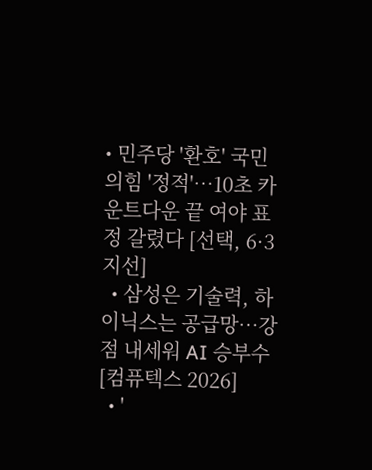• 민주당 '환호' 국민의힘 '정적'…10초 카운트다운 끝 여야 표정 갈렸다 [선택, 6·3 지선]
  • 삼성은 기술력, 하이닉스는 공급망…강점 내세워 AI 승부수 [컴퓨텍스 2026]
  • '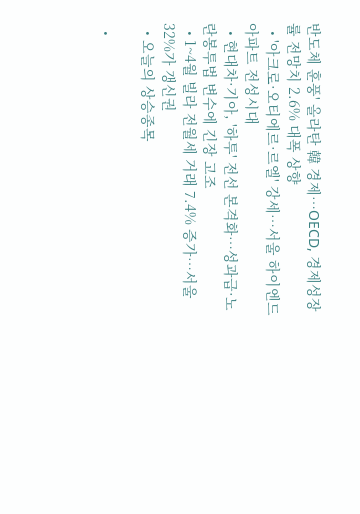반도체 훈풍' 올라탄 韓 경제⋯OECD, 경제성장률 전망치 2.6% 대폭 상향
  • '아크로·오티에르·르엘' 강세⋯서울 하이엔드 아파트 전성시대
  • 현대차·기아, '하투' 전선 본격화…성과급·노란봉투법 변수에 긴장 고조
  • 1~4월 빌라 전월세 거래 7.4% 증가…서울 32%가 갱신권
  • 오늘의 상승종목

  •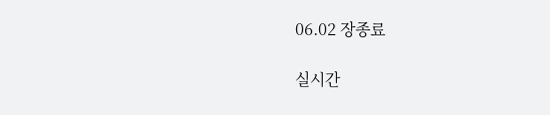06.02 장종료

실시간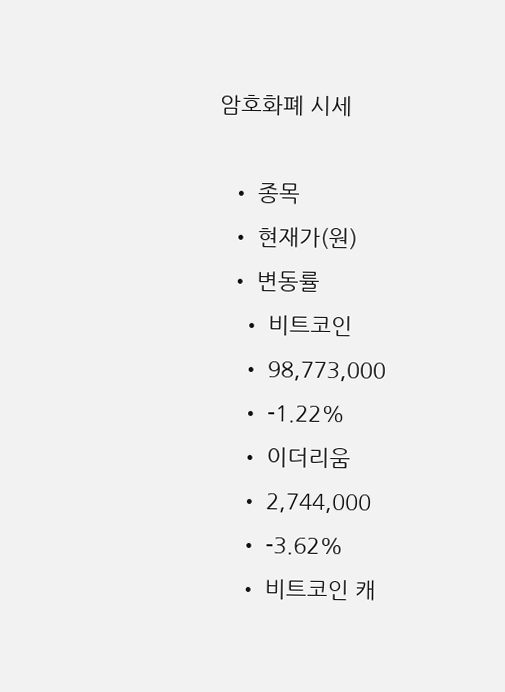암호화폐 시세

  • 종목
  • 현재가(원)
  • 변동률
    • 비트코인
    • 98,773,000
    • -1.22%
    • 이더리움
    • 2,744,000
    • -3.62%
    • 비트코인 캐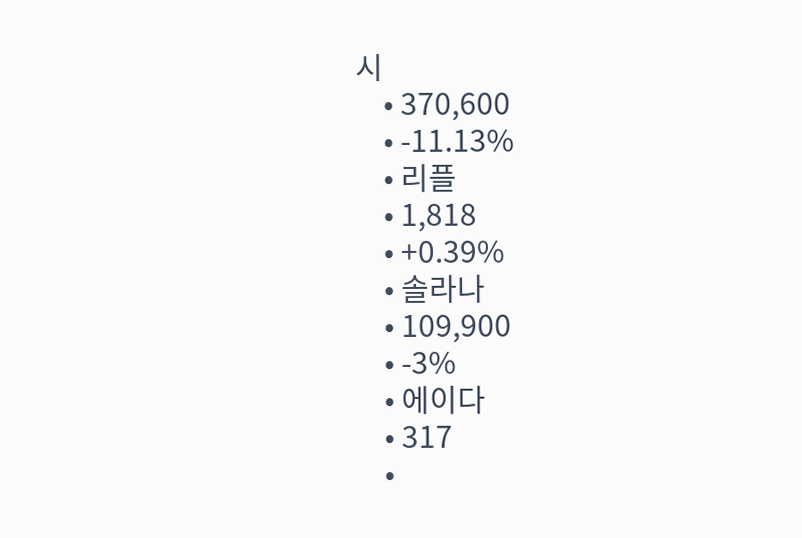시
    • 370,600
    • -11.13%
    • 리플
    • 1,818
    • +0.39%
    • 솔라나
    • 109,900
    • -3%
    • 에이다
    • 317
    •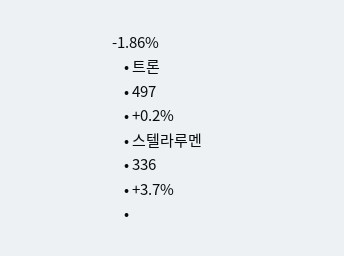-1.86%
    • 트론
    • 497
    • +0.2%
    • 스텔라루멘
    • 336
    • +3.7%
    •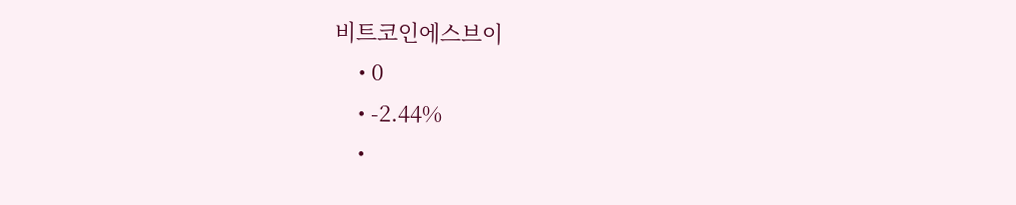비트코인에스브이
    • 0
    • -2.44%
    •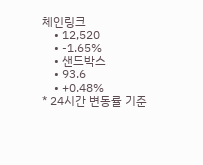체인링크
    • 12,520
    • -1.65%
    • 샌드박스
    • 93.6
    • +0.48%
* 24시간 변동률 기준